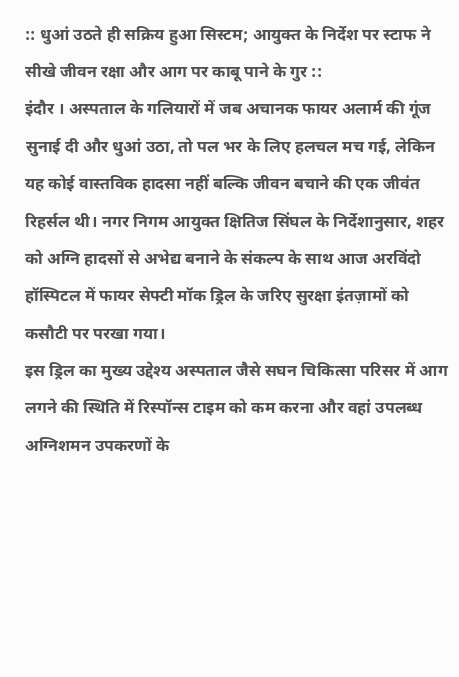:: धुआं उठते ही सक्रिय हुआ सिस्टम; आयुक्त के निर्देश पर स्टाफ ने सीखे जीवन रक्षा और आग पर काबू पाने के गुर ::
इंदौर । अस्पताल के गलियारों में जब अचानक फायर अलार्म की गूंज सुनाई दी और धुआं उठा, तो पल भर के लिए हलचल मच गई, लेकिन यह कोई वास्तविक हादसा नहीं बल्कि जीवन बचाने की एक जीवंत रिहर्सल थी। नगर निगम आयुक्त क्षितिज सिंघल के निर्देशानुसार, शहर को अग्नि हादसों से अभेद्य बनाने के संकल्प के साथ आज अरविंदो हॉस्पिटल में फायर सेफ्टी मॉक ड्रिल के जरिए सुरक्षा इंतज़ामों को कसौटी पर परखा गया।
इस ड्रिल का मुख्य उद्देश्य अस्पताल जैसे सघन चिकित्सा परिसर में आग लगने की स्थिति में रिस्पॉन्स टाइम को कम करना और वहां उपलब्ध अग्निशमन उपकरणों के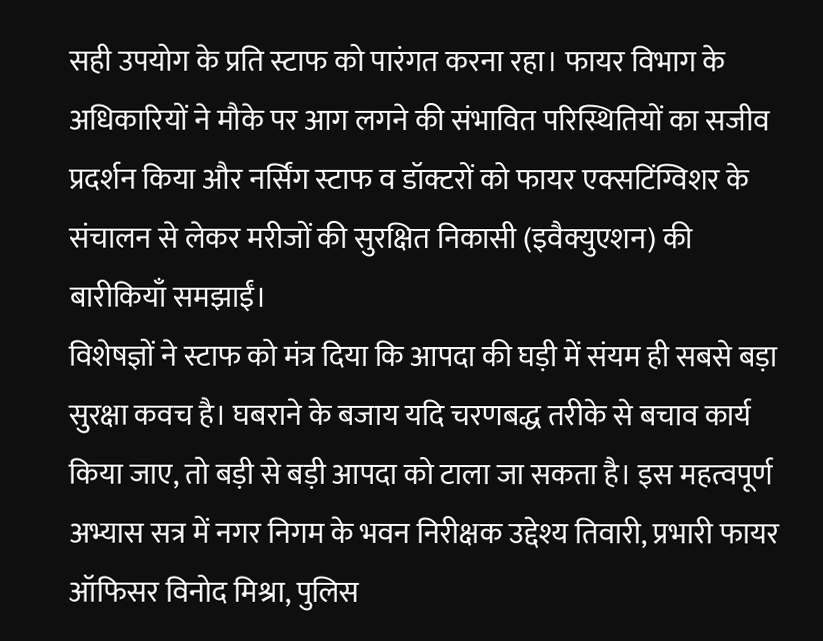सही उपयोग के प्रति स्टाफ को पारंगत करना रहा। फायर विभाग के अधिकारियों ने मौके पर आग लगने की संभावित परिस्थितियों का सजीव प्रदर्शन किया और नर्सिंग स्टाफ व डॉक्टरों को फायर एक्सटिंग्विशर के संचालन से लेकर मरीजों की सुरक्षित निकासी (इवैक्युएशन) की बारीकियाँ समझाईं।
विशेषज्ञों ने स्टाफ को मंत्र दिया कि आपदा की घड़ी में संयम ही सबसे बड़ा सुरक्षा कवच है। घबराने के बजाय यदि चरणबद्ध तरीके से बचाव कार्य किया जाए, तो बड़ी से बड़ी आपदा को टाला जा सकता है। इस महत्वपूर्ण अभ्यास सत्र में नगर निगम के भवन निरीक्षक उद्देश्य तिवारी, प्रभारी फायर ऑफिसर विनोद मिश्रा, पुलिस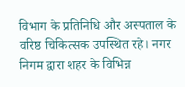विभाग के प्रतिनिधि और अस्पताल के वरिष्ठ चिकित्सक उपस्थित रहे। नगर निगम द्वारा शहर के विभिन्न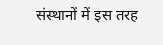संस्थानों में इस तरह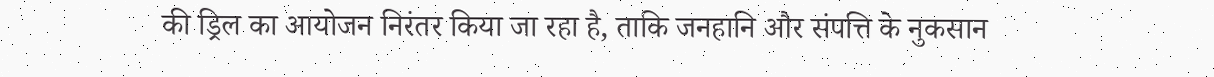की ड्रिल का आयोजन निरंतर किया जा रहा है, ताकि जनहानि और संपत्ति के नुकसान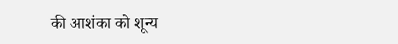की आशंका को शून्य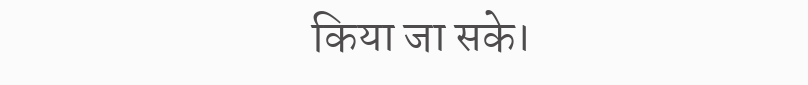किया जा सके।